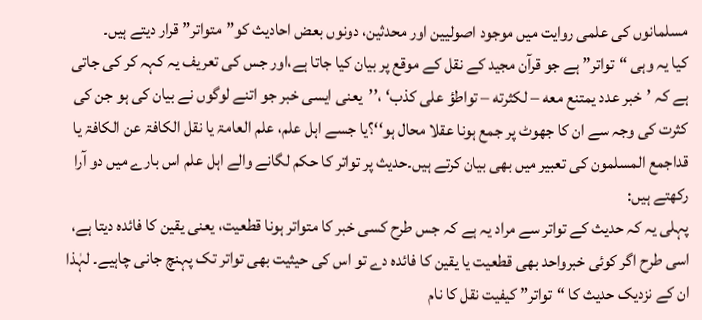مسلمانوں کی علمی روایت میں موجود اصولیین اور محدثین، دونوں بعض احادیث کو”متواتر” قرار دیتے ہیں۔
کیا یہ وہی “تواتر” ہے جو قرآن مجید کے نقل کے موقع پر بیان کیا جاتا ہے،اور جس کی تعریف یہ کہہ کر کی جاتی ہے کہ ’خبر عدد يمتنع معه – لكثرته – تواطؤ على كذب‘ ،’’یعنی ایسی خبر جو اتنے لوگوں نے بیان کی ہو جن کی کثرت کی وجہ سے ان کا جھوٹ پر جمع ہونا عقلا محال ہو‘‘؟یا جسے اہل علم، علم العامۃ یا نقل الکافۃ عن الکافۃ یا قداجمع المسلمون کی تعبیر میں بھی بیان کرتے ہیں۔حدیث پر تواتر کا حکم لگانے والے اہل علم اس بارے میں دو آرا رکھتے ہیں:
پہلی یہ کہ حدیث کے تواتر سے مراد یہ ہے کہ جس طرح کسی خبر کا متواتر ہونا قطعیت، یعنی یقین کا فائدہ دیتا ہے، اسی طرح اگر کوئی خبرواحد بھی قطعیت یا یقین کا فائدہ دے تو اس کی حیثیت بھی تواتر تک پہنچ جانی چاہیے۔ لہٰذا ان کے نزدیک حدیث کا “تواتر” کیفیت نقل کا نام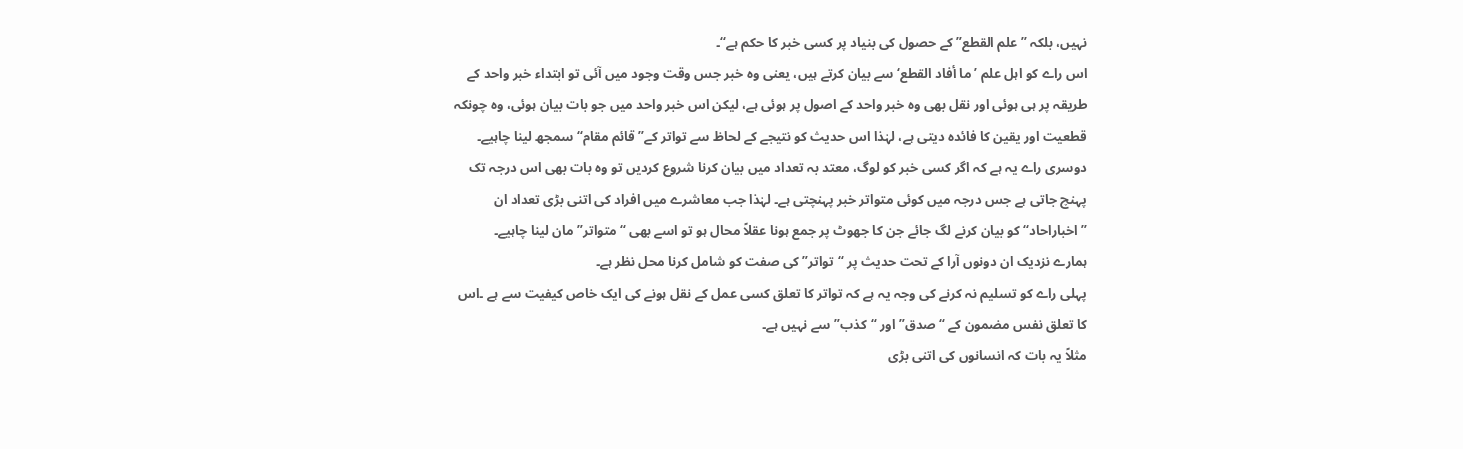نہیں، بلکہ ’’علم القطع” کے حصول کی بنیاد پر کسی خبر کا حکم ہے‘‘۔
اس راے کو اہل علم ’ما أفاد القطع‘ سے بیان کرتے ہیں، یعنی وہ خبر جس وقت وجود میں آئی تو ابتداء خبر واحد کے طریقہ پر ہی ہوئی اور نقل بھی وہ خبر واحد کے اصول پر ہوئی ہے، لیکن اس خبر واحد میں جو بات بیان ہوئی، وہ چونکہ قطعیت اور یقین کا فائدہ دیتی ہے، لہٰذا اس حدیث کو نتیجے کے لحاظ سے تواتر کے’’ قائم مقام‘‘ سمجھ لینا چاہیے۔
دوسری راے یہ ہے کہ اگر کسی خبر کو لوگ، معتد بہ تعداد میں بیان کرنا شروع کردیں تو وہ بات بھی اس درجہ تک پہنچ جاتی ہے جس درجہ میں کوئی متواتر خبر پہنچتی ہے۔ لہٰذا جب معاشرے میں افراد کی اتنی بڑی تعداد ان ’’اخباراحاد‘‘ کو بیان کرنے لگ جائے جن کا جھوٹ پر جمع ہونا عقلاً محال ہو تو اسے بھی “متواتر” مان لینا چاہیے۔
ہمارے نزدیک ان دونوں آرا کے تحت حدیث پر “تواتر” کی صفت کو شامل کرنا محل نظر ہے۔
پہلی راے کو تسلیم نہ کرنے کی وجہ یہ ہے کہ تواتر کا تعلق کسی عمل کے نقل ہونے کی ایک خاص کیفیت سے ہے ۔اس کا تعلق نفس مضمون کے “صدق” اور “کذب” سے نہیں ہے۔
مثلاً یہ بات کہ انسانوں کی اتنی بڑی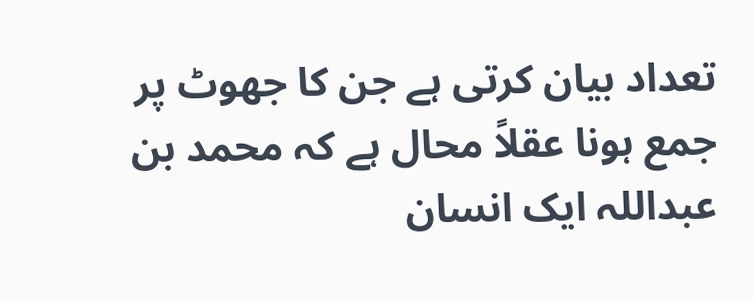تعداد بیان کرتی ہے جن کا جھوٹ پر جمع ہونا عقلاً محال ہے کہ محمد بن عبداللہ ایک انسان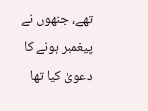تھے، جنھوں نے پیغمبر ہونے کا دعویٰ کیا تھا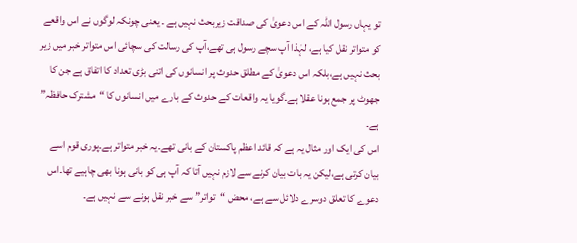تو یہاں رسول اللہ کے اس دعویٰ کی صداقت زیربحث نہیں ہے ۔ یعنی چونکہ لوگوں نے اس واقعے کو متواتر نقل کیا ہے، لہٰذا آپ سچے رسول ہی تھے،آپ کی رسالت کی سچائی اس متواتر خبر میں زیر بحث نہیں ہے،بلکہ اس دعویٰ کے مطلق حدوث پر انسانوں کی اتنی بڑی تعداد کا اتفاق ہے جن کا جھوٹ پر جمع ہونا عقلا ہے۔گویا یہ واقعات کے حدوث کے بارے میں انسانوں کا “مشترک حافظہ” ہے۔
اس کی ایک اور مثال یہ ہے کہ قائد اعظم پاکستان کے بانی تھے۔یہ خبر متواتر ہے۔پوری قوم اسے بیان کرتی ہے،لیکن یہ بات بیان کرنے سے لازم نہیں آتا کہ آپ ہی کو بانی ہونا بھی چاہیے تھا۔اس دعوے کا تعلق دوسرے دلائل سے ہے، محض “تواتر” سے خبر نقل ہونے سے نہیں ہے۔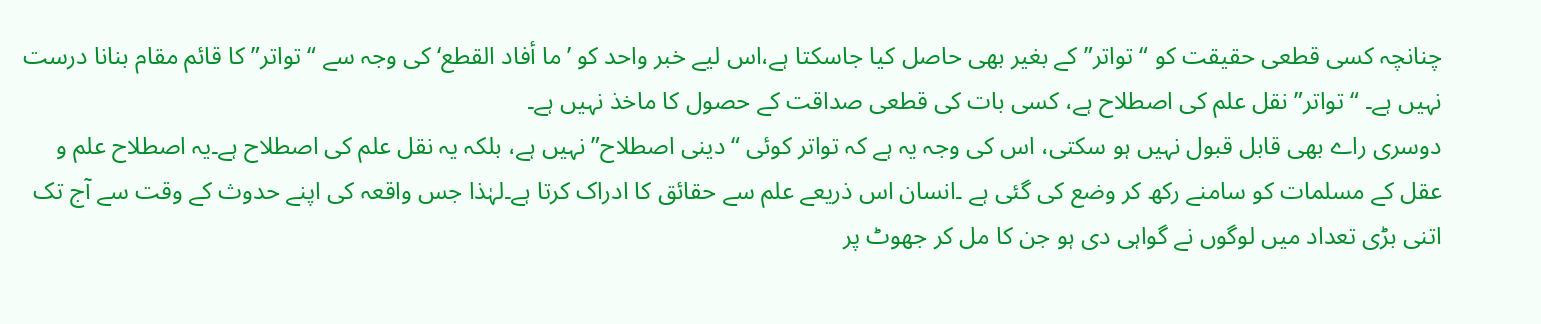چنانچہ کسی قطعی حقیقت کو “تواتر” کے بغیر بھی حاصل کیا جاسکتا ہے،اس لیے خبر واحد کو ’ما أفاد القطع‘ کی وجہ سے “تواتر” کا قائم مقام بنانا درست نہیں ہے۔ “تواتر” نقل علم کی اصطلاح ہے، کسی بات کی قطعی صداقت کے حصول کا ماخذ نہیں ہے۔
دوسری راے بھی قابل قبول نہیں ہو سکتی، اس کی وجہ یہ ہے کہ تواتر کوئی “دینی اصطلاح” نہیں ہے، بلکہ یہ نقل علم کی اصطلاح ہے۔یہ اصطلاح علم و عقل کے مسلمات کو سامنے رکھ کر وضع کی گئی ہے ۔انسان اس ذریعے علم سے حقائق کا ادراک کرتا ہے۔لہٰذا جس واقعہ کی اپنے حدوث کے وقت سے آج تک اتنی بڑی تعداد میں لوگوں نے گواہی دی ہو جن کا مل کر جھوٹ پر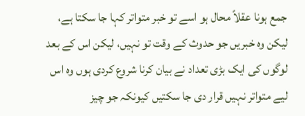جمع ہونا عقلاً محال ہو اسے تو خبر متواتر کہا جا سکتا ہے، لیکن وہ خبریں جو حدوث کے وقت تو نہیں، لیکن اس کے بعد لوگوں کی ایک بڑی تعداد نے بیان کرنا شروع کردی ہوں وہ اس لیے متواتر نہیں قرار دی جا سکتیں کیونکہ جو چیز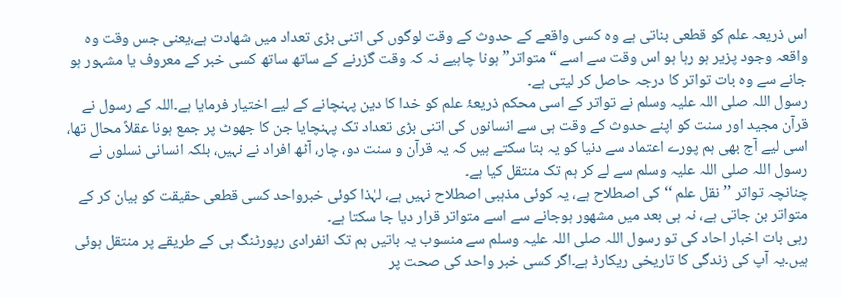اس ذریعہ علم کو قطعی بناتی ہے وہ کسی واقعے کے حدوث کے وقت لوگوں کی اتنی بڑی تعداد میں شھادت ہے،یعنی جس وقت وہ واقعہ وجود پزیر ہو رہا ہو اس وقت سے اسے “متواتر” ہونا چاہیے نہ کہ وقت گزرنے کے ساتھ ساتھ کسی خبر کے معروف یا مشہور ہو جانے سے وہ بات تواتر کا درجہ حاصل کر لیتی ہے۔
رسول اللہ صلی اللہ علیہ وسلم نے تواتر کے اسی محکم ذریعۂ علم کو خدا کا دین پہنچانے کے لیے اختیار فرمایا ہے۔اللہ کے رسول نے قرآن مجید اور سنت کو اپنے حدوث کے وقت ہی سے انسانوں کی اتنی بڑی تعداد تک پہنچایا جن کا جھوٹ پر جمع ہونا عقلاً محال تھا، اسی لیے آج بھی ہم پورے اعتماد سے دنیا کو یہ بتا سکتے ہیں کہ یہ قرآن و سنت دو، چار، آٹھ افراد نے نہیں، بلکہ انسانی نسلوں نے رسول اللہ صلی اللہ علیہ وسلم سے لے کر ہم تک منتقل کیا ہے۔
چنانچہ تواتر ’’نقل علم ‘‘ کی اصطلاح ہے، یہ کوئی مذہبی اصطلاح نہیں ہے، لہٰذا کوئی خبرواحد کسی قطعی حقیقت کو بیان کر کے متواتر بن جاتی ہے، نہ ہی بعد میں مشھور ہوجانے سے اسے متواتر قرار دیا جا سکتا ہے۔
رہی بات اخبار احاد کی تو رسول اللہ صلی اللہ علیہ وسلم سے منسوب یہ باتیں ہم تک انفرادی رپورٹنگ ہی کے طریقے پر منتقل ہوئی ہیں۔یہ آپ کی زندگی کا تاریخی ریکارڈ ہے۔اگر کسی خبر واحد کی صحت پر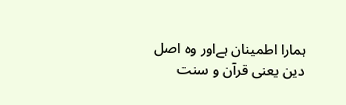ہمارا اطمینان ہےاور وہ اصل دین یعنی قرآن و سنت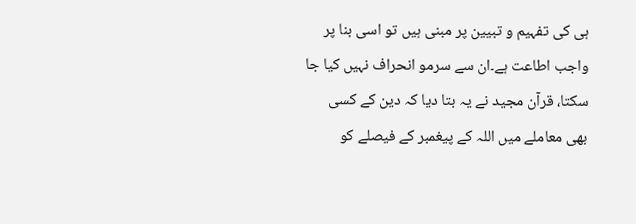ہی کی تفہیم و تبیین پر مبنی ہیں تو اسی بنا پر واجب اطاعت ہے۔ان سے سرمو انحراف نہیں کیا جا سکتا، قرآن مجید نے یہ بتا دیا کہ دین کے کسی بھی معاملے میں اللہ کے پیغمبر کے فیصلے کو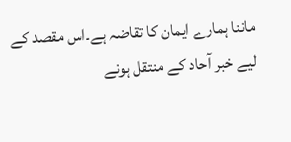ماننا ہمارے ایمان کا تقاضہ ہے۔اس مقصد کے لیے خبر آحاد کے منتقل ہونے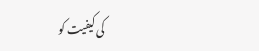کی کیفیت کو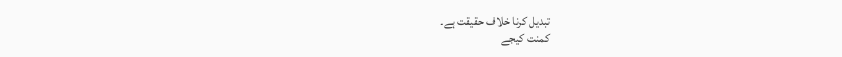تبدیل کرنا خلاف حقیقت ہے۔
کمنت کیجے